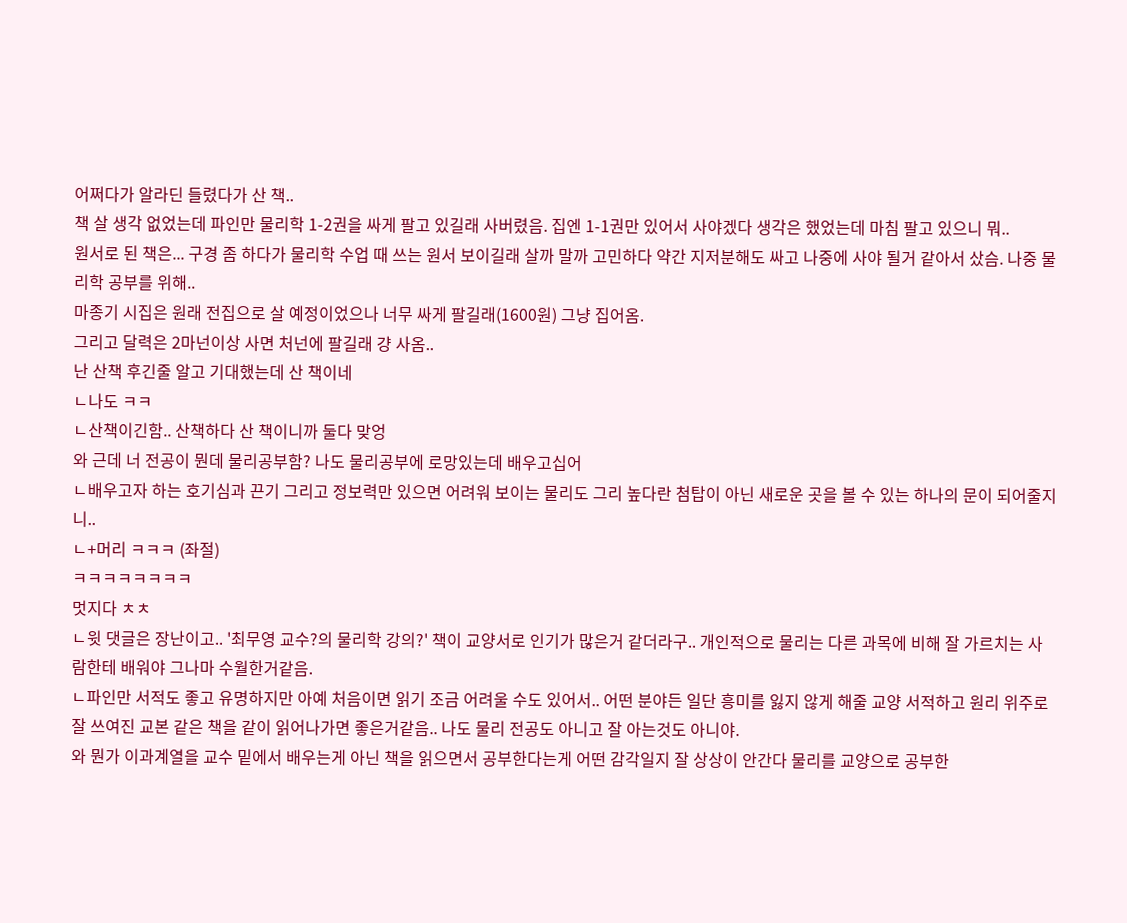어쩌다가 알라딘 들렸다가 산 책..
책 살 생각 없었는데 파인만 물리학 1-2권을 싸게 팔고 있길래 사버렸음. 집엔 1-1권만 있어서 사야겠다 생각은 했었는데 마침 팔고 있으니 뭐..
원서로 된 책은... 구경 좀 하다가 물리학 수업 때 쓰는 원서 보이길래 살까 말까 고민하다 약간 지저분해도 싸고 나중에 사야 될거 같아서 샀슴. 나중 물리학 공부를 위해..
마종기 시집은 원래 전집으로 살 예정이었으나 너무 싸게 팔길래(1600원) 그냥 집어옴.
그리고 달력은 2마넌이상 사면 처넌에 팔길래 걍 사옴..
난 산책 후긴줄 알고 기대했는데 산 책이네
ㄴ나도 ㅋㅋ
ㄴ산책이긴함.. 산책하다 산 책이니까 둘다 맞엉
와 근데 너 전공이 뭔데 물리공부함? 나도 물리공부에 로망있는데 배우고십어
ㄴ배우고자 하는 호기심과 끈기 그리고 정보력만 있으면 어려워 보이는 물리도 그리 높다란 첨탑이 아닌 새로운 곳을 볼 수 있는 하나의 문이 되어줄지니..
ㄴ+머리 ㅋㅋㅋ (좌절)
ㅋㅋㅋㅋㅋㅋㅋㅋ
멋지다 ㅊㅊ
ㄴ윗 댓글은 장난이고.. '최무영 교수?의 물리학 강의?' 책이 교양서로 인기가 많은거 같더라구.. 개인적으로 물리는 다른 과목에 비해 잘 가르치는 사람한테 배워야 그나마 수월한거같음.
ㄴ파인만 서적도 좋고 유명하지만 아예 처음이면 읽기 조금 어려울 수도 있어서.. 어떤 분야든 일단 흥미를 잃지 않게 해줄 교양 서적하고 원리 위주로 잘 쓰여진 교본 같은 책을 같이 읽어나가면 좋은거같음.. 나도 물리 전공도 아니고 잘 아는것도 아니야.
와 뭔가 이과계열을 교수 밑에서 배우는게 아닌 책을 읽으면서 공부한다는게 어떤 감각일지 잘 상상이 안간다 물리를 교양으로 공부한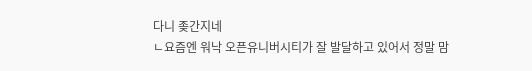다니 좆간지네
ㄴ요즘엔 워낙 오픈유니버시티가 잘 발달하고 있어서 정말 맘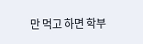만 먹고 하면 학부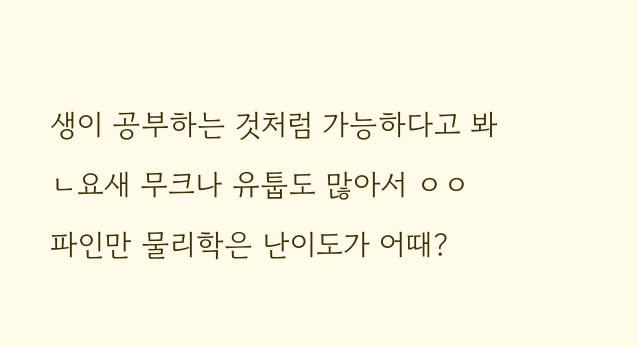생이 공부하는 것처럼 가능하다고 봐
ㄴ요새 무크나 유툽도 많아서 ㅇㅇ
파인만 물리학은 난이도가 어때?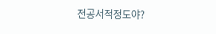전공서적정도야?